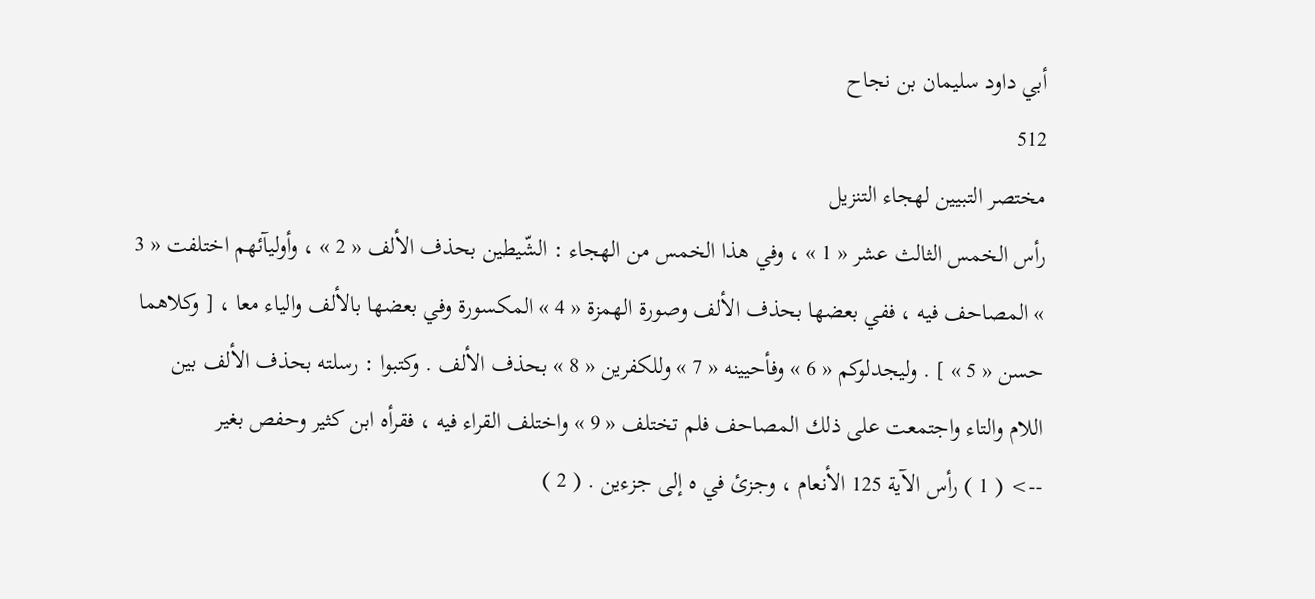أبي داود سليمان بن نجاح
512
مختصر التبيين لهجاء التنزيل
رأس الخمس الثالث عشر « 1 » ، وفي هذا الخمس من الهجاء : الشّيطين بحذف الألف « 2 » ، وأوليآئهم اختلفت « 3 » المصاحف فيه ، ففي بعضها بحذف الألف وصورة الهمزة « 4 » المكسورة وفي بعضها بالألف والياء معا ، [ وكلاهما حسن « 5 » ] . وليجدلوكم « 6 » وفأحيينه « 7 » وللكفرين « 8 » بحذف الألف . وكتبوا : رسلته بحذف الألف بين اللام والتاء واجتمعت على ذلك المصاحف فلم تختلف « 9 » واختلف القراء فيه ، فقرأه ابن كثير وحفص بغير
--> ( 1 ) رأس الآية 125 الأنعام ، وجزئ في ه إلى جزءين . ( 2 )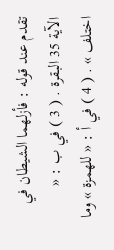تقدم عند قوله : فأزلهما الشيطان في الآية 35 البقرة . ( 3 ) في ب : « اختلف » . ( 4 ) في أ : « للهمزة » وما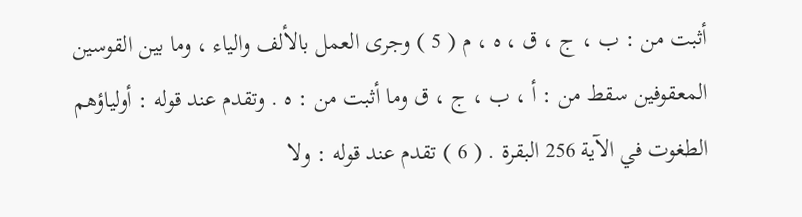أثبت من : ب ، ج ، ق ، ه ، م ( 5 ) وجرى العمل بالألف والياء ، وما بين القوسين المعقوفين سقط من : أ ، ب ، ج ، ق وما أثبت من : ه . وتقدم عند قوله : أولياؤهم الطغوت في الآية 256 البقرة . ( 6 ) تقدم عند قوله : ولا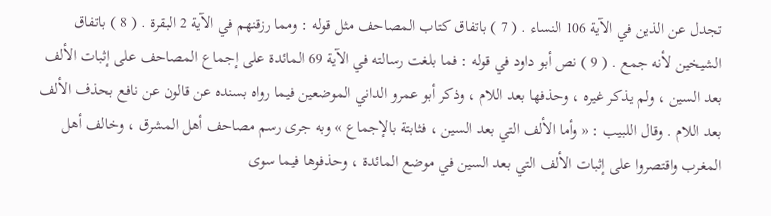تجدل عن الذين في الآية 106 النساء . ( 7 ) باتفاق كتاب المصاحف مثل قوله : ومما رزقنهم في الآية 2 البقرة . ( 8 ) باتفاق الشيخين لأنه جمع . ( 9 ) نص أبو داود في قوله : فما بلغت رسالته في الآية 69 المائدة على إجماع المصاحف على إثبات الألف بعد السين ، ولم يذكر غيره ، وحذفها بعد اللام ، وذكر أبو عمرو الداني الموضعين فيما رواه بسنده عن قالون عن نافع بحذف الألف بعد اللام . وقال اللبيب : « وأما الألف التي بعد السين ، فثابتة بالإجماع » وبه جرى رسم مصاحف أهل المشرق ، وخالف أهل المغرب واقتصروا على إثبات الألف التي بعد السين في موضع المائدة ، وحذفوها فيما سوى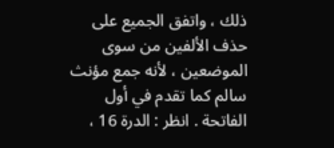ذلك ، واتفق الجميع على حذف الألفين من سوى الموضعين ، لأنه جمع مؤنث سالم كما تقدم في أول الفاتحة . انظر : الدرة 16 ،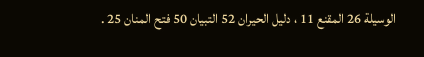الوسيلة 26 المقنع 11 ، دليل الحيران 52 التبيان 50 فتح المنان 25 .